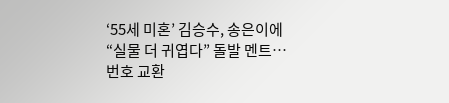‘55세 미혼’ 김승수, 송은이에 “실물 더 귀엽다” 돌발 멘트…번호 교환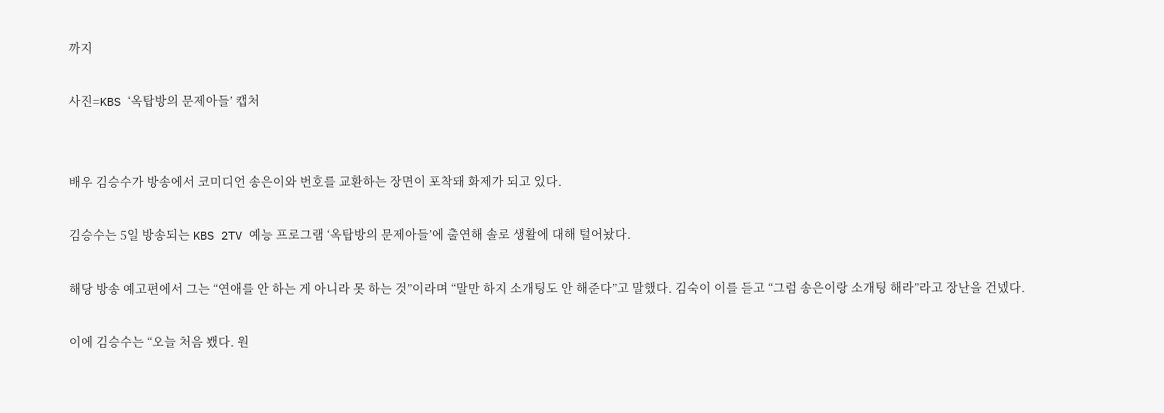까지

사진=KBS ‘옥탑방의 문제아들’ 캡처


배우 김승수가 방송에서 코미디언 송은이와 번호를 교환하는 장면이 포착돼 화제가 되고 있다.

김승수는 5일 방송되는 KBS 2TV 예능 프로그램 ‘옥탑방의 문제아들’에 출연해 솔로 생활에 대해 털어놨다.

해당 방송 예고편에서 그는 “연애를 안 하는 게 아니라 못 하는 것”이라며 “말만 하지 소개팅도 안 해준다”고 말했다. 김숙이 이를 듣고 “그럼 송은이랑 소개팅 해라”라고 장난을 건넸다.

이에 김승수는 “오늘 처음 뵀다. 원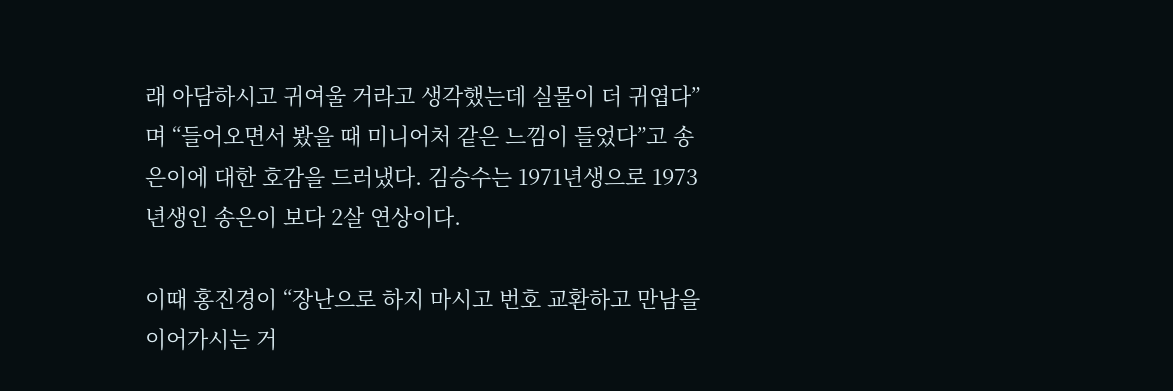래 아담하시고 귀여울 거라고 생각했는데 실물이 더 귀엽다”며 “들어오면서 봤을 때 미니어처 같은 느낌이 들었다”고 송은이에 대한 호감을 드러냈다. 김승수는 1971년생으로 1973년생인 송은이 보다 2살 연상이다.

이때 홍진경이 “장난으로 하지 마시고 번호 교환하고 만남을 이어가시는 거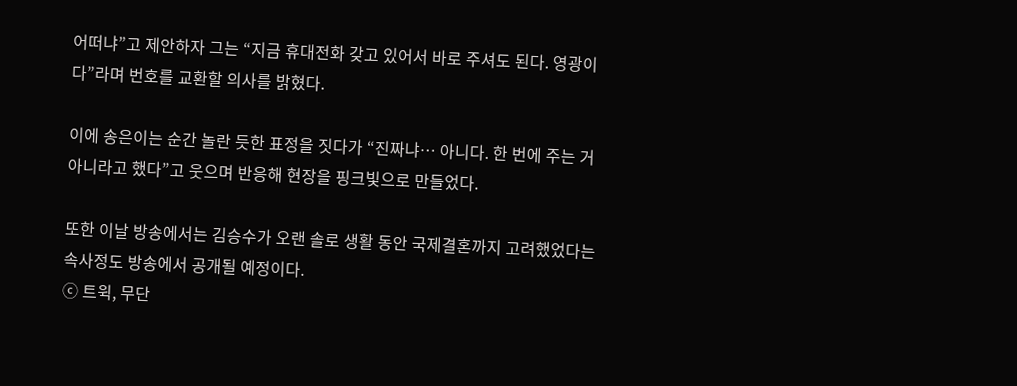어떠냐”고 제안하자 그는 “지금 휴대전화 갖고 있어서 바로 주셔도 된다. 영광이다”라며 번호를 교환할 의사를 밝혔다.

이에 송은이는 순간 놀란 듯한 표정을 짓다가 “진짜냐… 아니다. 한 번에 주는 거 아니라고 했다”고 웃으며 반응해 현장을 핑크빛으로 만들었다.

또한 이날 방송에서는 김승수가 오랜 솔로 생활 동안 국제결혼까지 고려했었다는 속사정도 방송에서 공개될 예정이다.
ⓒ 트윅, 무단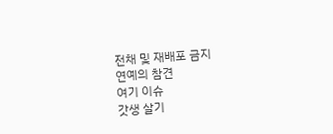전채 및 재배포 금지
연예의 참견
여기 이슈
갓생 살기